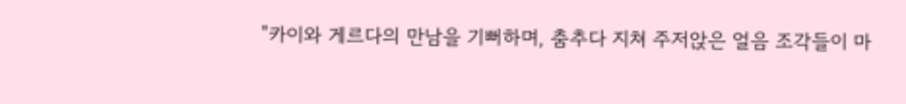"카이와 게르다의 만남을 기뻐하며, 춤추다 지쳐 주저앉은 얼음 조각들이 마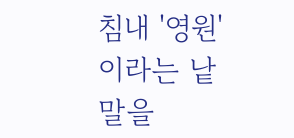침내 '영원'이라는 낱말을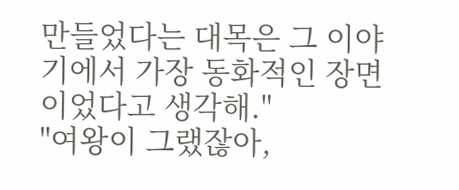만들었다는 대목은 그 이야기에서 가장 동화적인 장면이었다고 생각해."
"여왕이 그랬잖아,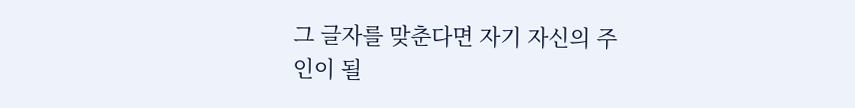그 글자를 맞춘다면 자기 자신의 주인이 될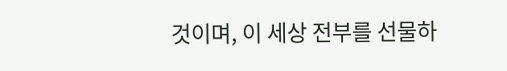것이며, 이 세상 전부를 선물하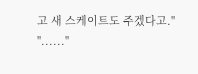고 새 스케이트도 주겠다고."
"......"